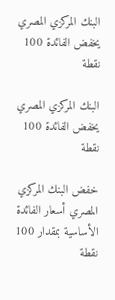البنك المركزي المصري يخفض الفائدة 100 نقطة

البنك المركزي المصري يخفض الفائدة 100 نقطة

خفض البنك المركزي المصري أسعار الفائدة الأساسية بمقدار 100 نقطة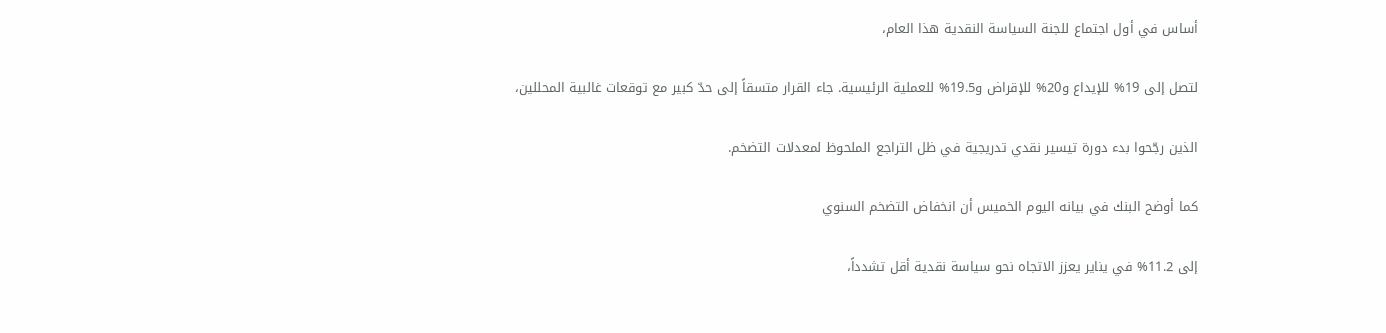أساس في أول اجتماع للجنة السياسة النقدية هذا العام،

لتصل إلى 19% للإيداع و20% للإقراض و19.5% للعملية الرئيسية. جاء القرار متسقاً إلى حدّ كبير مع توقعات غالبية المحللين،

الذين رجّحوا بدء دورة تيسير نقدي تدريجية في ظل التراجع الملحوظ لمعدلات التضخم.

كما أوضح البنك في بيانه اليوم الخميس أن انخفاض التضخم السنوي

إلى 11.2% في يناير يعزز الاتجاه نحو سياسة نقدية أقل تشدداً،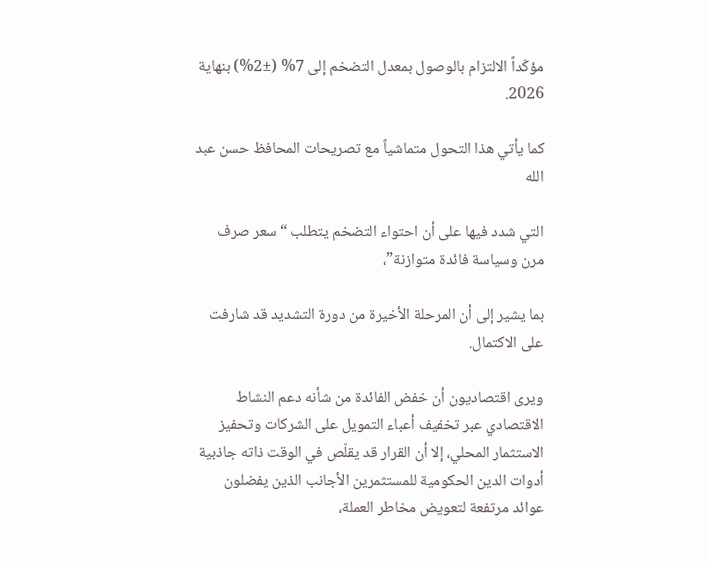مؤكّداً الالتزام بالوصول بمعدل التضخم إلى 7% (±2%) بنهاية 2026.

كما يأتي هذا التحول متماشياً مع تصريحات المحافظ حسن عبد الله

التي شدد فيها على أن احتواء التضخم يتطلب “سعر صرف مرن وسياسة فائدة متوازنة”،

بما يشير إلى أن المرحلة الأخيرة من دورة التشديد قد شارفت على الاكتمال.

ويرى اقتصاديون أن خفض الفائدة من شأنه دعم النشاط الاقتصادي عبر تخفيف أعباء التمويل على الشركات وتحفيز الاستثمار المحلي، إلا أن القرار قد يقلّص في الوقت ذاته جاذبية أدوات الدين الحكومية للمستثمرين الأجانب الذين يفضلون عوائد مرتفعة لتعويض مخاطر العملة،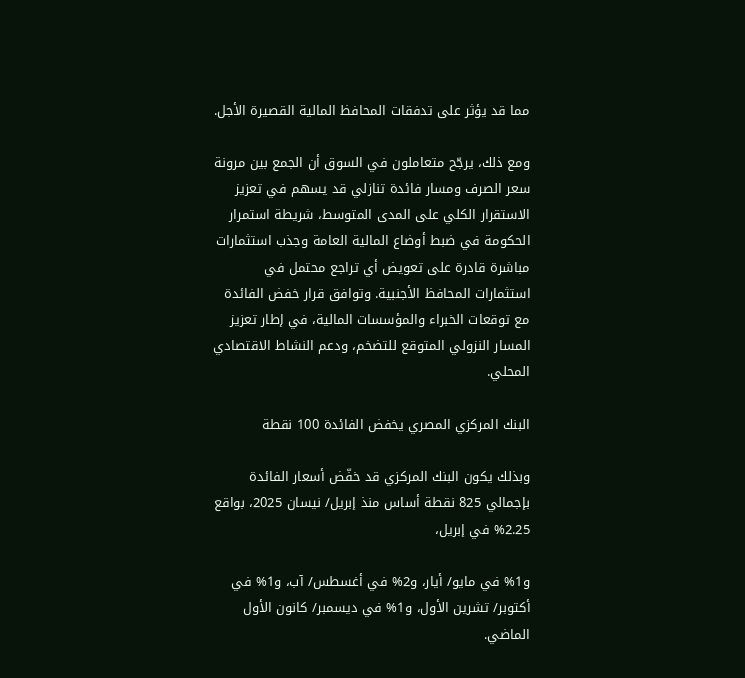مما قد يؤثر على تدفقات المحافظ المالية القصيرة الأجل.

ومع ذلك، يرجّح متعاملون في السوق أن الجمع بين مرونة سعر الصرف ومسار فائدة تنازلي قد يسهم في تعزيز الاستقرار الكلي على المدى المتوسط، شريطة استمرار الحكومة في ضبط أوضاع المالية العامة وجذب استثمارات مباشرة قادرة على تعويض أي تراجع محتمل في استثمارات المحافظ الأجنبية. وتوافق قرار خفض الفائدة مع توقعات الخبراء والمؤسسات المالية، في إطار تعزيز المسار النزولي المتوقع للتضخم، ودعم النشاط الاقتصادي المحلي.

البنك المركزي المصري يخفض الفائدة 100 نقطة

وبذلك يكون البنك المركزي قد خفّض أسعار الفائدة بإجمالي 825 نقطة أساس منذ إبريل/ نيسان 2025، بواقع 2.25% في إبريل،

و1% في مايو/ أيار، و2% في أغسطس/ آب، و1% في أكتوبر/ تشرين الأول، و1% في ديسمبر/ كانون الأول الماضي.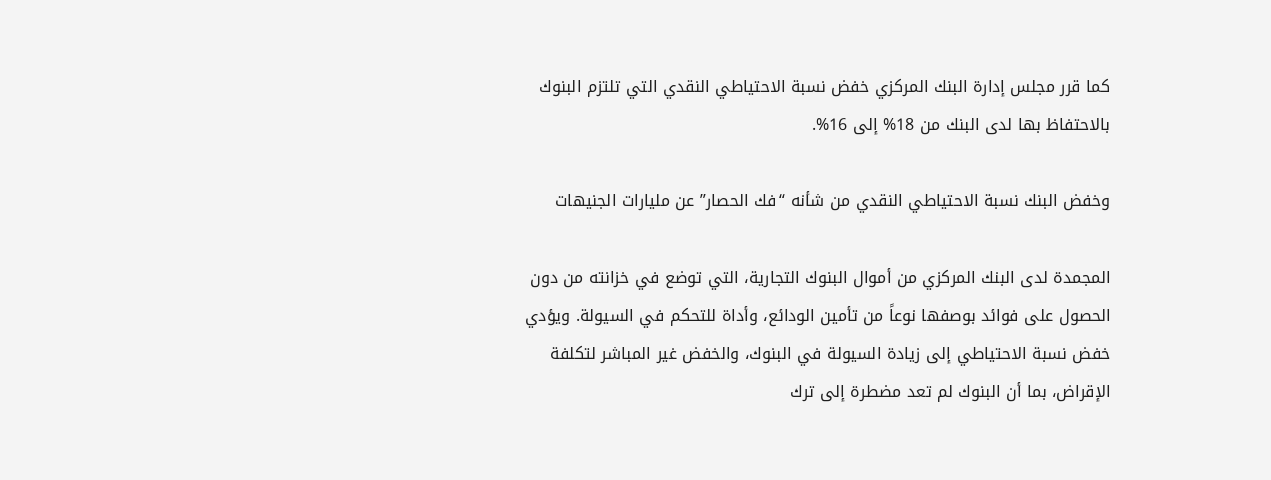كما قرر مجلس إدارة البنك المركزي خفض نسبة الاحتياطي النقدي التي تلتزم البنوك بالاحتفاظ بها لدى البنك من 18% إلى 16%.

وخفض البنك نسبة الاحتياطي النقدي من شأنه “فك الحصار” عن مليارات الجنيهات

المجمدة لدى البنك المركزي من أموال البنوك التجارية، التي توضع في خزانته من دون الحصول على فوائد بوصفها نوعاً من تأمين الودائع، وأداة للتحكم في السيولة. ويؤدي خفض نسبة الاحتياطي إلى زيادة السيولة في البنوك، والخفض غير المباشر لتكلفة الإقراض، بما أن البنوك لم تعد مضطرة إلى ترك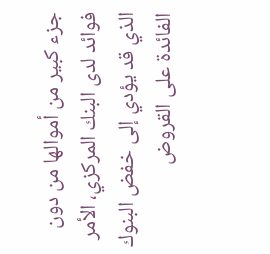جزء كبير من أموالها من دون فوائد لدى البنك المركزي، الأمر الذي قد يؤدي إلى خفض البنوك الفائدة على القروض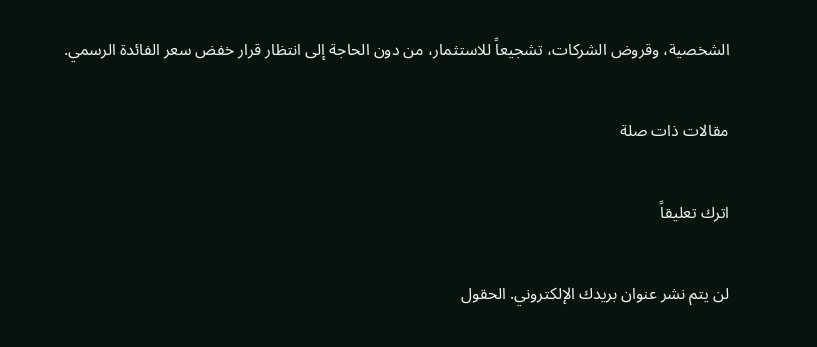الشخصية، وقروض الشركات، تشجيعاً للاستثمار، من دون الحاجة إلى انتظار قرار خفض سعر الفائدة الرسمي.

مقالات ذات صلة

اترك تعليقاً

لن يتم نشر عنوان بريدك الإلكتروني. الحقول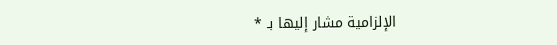الإلزامية مشار إليها بـ *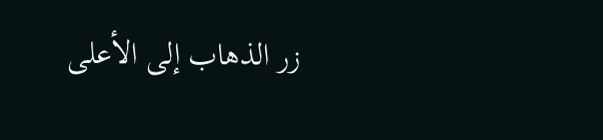زر الذهاب إلى الأعلى